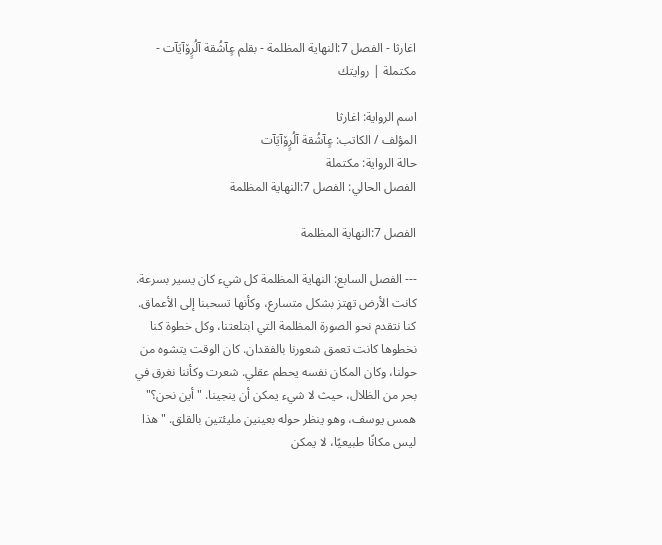اغارثا - الفصل 7:النهاية المظلمة - بقلم عٍآشُقة آلُرٍۆآيَآت - مكتملة | روايتك

اسم الرواية: اغارثا
المؤلف / الكاتب: عٍآشُقة آلُرٍۆآيَآت
حالة الرواية: مكتملة
الفصل الحالي: الفصل 7:النهاية المظلمة

الفصل 7:النهاية المظلمة

--- الفصل السابع: النهاية المظلمة كل شيء كان يسير بسرعة. كانت الأرض تهتز بشكل متسارع، وكأنها تسحبنا إلى الأعماق. كنا نتقدم نحو الصورة المظلمة التي ابتلعتنا، وكل خطوة كنا نخطوها كانت تعمق شعورنا بالفقدان. كان الوقت يتشوه من حولنا، وكان المكان نفسه يحطم عقلي. شعرت وكأننا نغرق في بحر من الظلال، حيث لا شيء يمكن أن ينجينا. "أين نحن؟" همس يوسف، وهو ينظر حوله بعينين مليئتين بالقلق. "هذا ليس مكانًا طبيعيًا، لا يمكن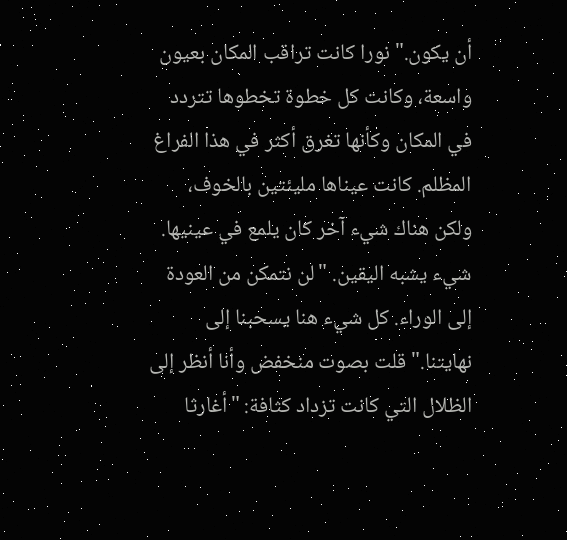أن يكون." نورا كانت تراقب المكان بعيون واسعة، وكانت كل خطوة تخطوها تتردد في المكان وكأنها تغرق أكثر في هذا الفراغ المظلم. كانت عيناها مليئتين بالخوف، ولكن هناك شيء آخر كان يلمع في عينيها. شيء يشبه اليقين. "لن نتمكن من العودة إلى الوراء. كل شيء هنا يسحبنا إلى نهايتنا." قلت بصوت منخفض وأنا أنظر إلى الظلال التي كانت تزداد كثافة: "أغارثا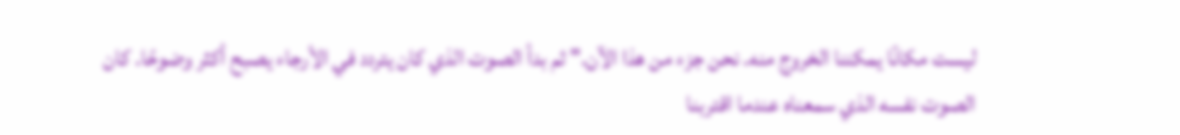ليست مكانًا يمكننا الخروج منه. نحن جزء من هذا الآن." ثم بدأ الصوت الذي كان يتردد في الأرجاء يصبح أكثر وضوحًا. كان الصوت نفسه الذي سمعناه عندما اقتربنا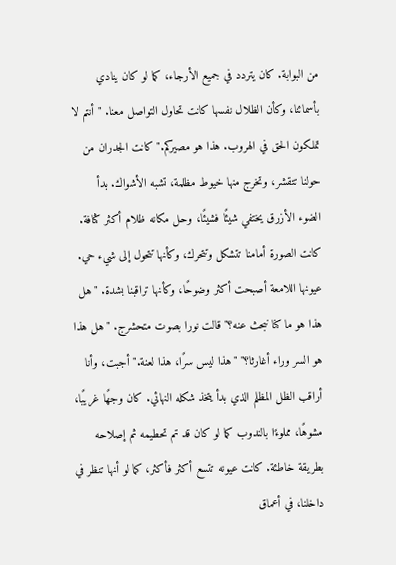من البوابة. كان يتردد في جميع الأرجاء، كما لو كان ينادي بأسمائنا، وكأن الظلال نفسها كانت تحاول التواصل معنا. "أنتم لا تملكون الحق في الهروب. هذا هو مصيركم." كانت الجدران من حولنا تتقشر، وتخرج منها خيوط مظلمة، تشبه الأشواك. بدأ الضوء الأزرق يختفي شيئًا فشيئًا، وحل مكانه ظلام أكثر كثافة. كانت الصورة أمامنا تتشكل وتتحرك، وكأنها تتحول إلى شيء حي. عيونها اللامعة أصبحت أكثر وضوحًا، وكأنها تراقبنا بشدة. "هل هذا هو ما كنا نبحث عنه؟" قالت نورا بصوت متحشرج. "هل هذا هو السر وراء أغارثا؟" "هذا ليس سرًا، هذا لعنة." أجبت، وأنا أراقب الظل المظلم الذي بدأ يتخذ شكله النهائي. كان وجهًا غريبًا، مشوهًا، مملوءًا بالندوب كما لو كان قد تم تحطيمه ثم إصلاحه بطريقة خاطئة. كانت عيونه تتسع أكثر فأكثر، كما لو أنها تنظر في داخلنا، في أعماق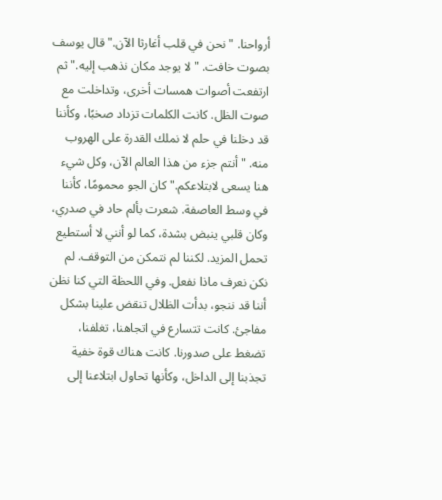أرواحنا. "نحن في قلب أغارثا الآن." قال يوسف بصوت خافت. "لا يوجد مكان نذهب إليه." ثم ارتفعت أصوات همسات أخرى، وتداخلت مع صوت الظل. كانت الكلمات تزداد صخبًا، وكأننا قد دخلنا في حلم لا نملك القدرة على الهروب منه. "أنتم جزء من هذا العالم الآن، وكل شيء هنا يسعى لابتلاعكم." كان الجو محمومًا، كأننا في وسط العاصفة. شعرت بألم حاد في صدري، وكان قلبي ينبض بشدة، كما لو أنني لا أستطيع تحمل المزيد. لكننا لم نتمكن من التوقف. لم نكن نعرف ماذا نفعل. وفي اللحظة التي كنا نظن أننا قد ننجو، بدأت الظلال تنقض علينا بشكل مفاجئ. كانت تتسارع في اتجاهنا، تغلفنا، تضغط على صدورنا. كانت هناك قوة خفية تجذبنا إلى الداخل، وكأنها تحاول ابتلاعنا إلى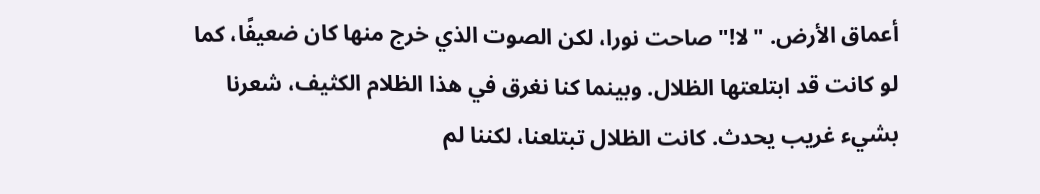أعماق الأرض. "لا!" صاحت نورا، لكن الصوت الذي خرج منها كان ضعيفًا، كما لو كانت قد ابتلعتها الظلال. وبينما كنا نغرق في هذا الظلام الكثيف، شعرنا بشيء غريب يحدث. كانت الظلال تبتلعنا، لكننا لم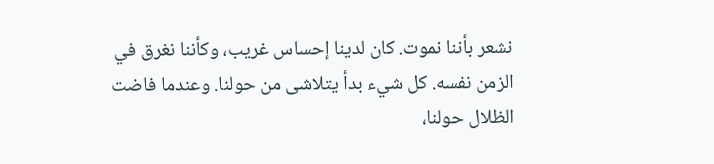نشعر بأننا نموت. كان لدينا إحساس غريب، وكأننا نغرق في الزمن نفسه. كل شيء بدأ يتلاشى من حولنا. وعندما فاضت الظلال حولنا،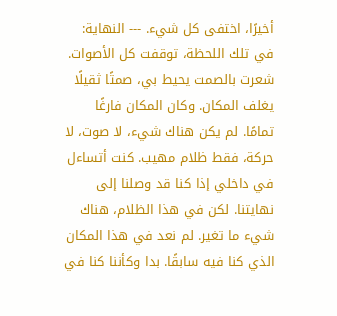أخيرًا، اختفى كل شيء. --- النهاية: في تلك اللحظة، توقفت كل الأصوات. شعرت بالصمت يحيط بي، صمتًا ثقيلًا يغلف المكان. وكان المكان فارغًا تمامًا. لم يكن هناك شيء، لا صوت، لا حركة، فقط ظلام مهيب. كنت أتساءل في داخلي إذا كنا قد وصلنا إلى نهايتنا. لكن في هذا الظلام، هناك شيء ما تغير. لم نعد في هذا المكان الذي كنا فيه سابقًا. بدا وكأننا كنا في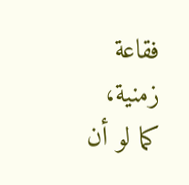فقاعة زمنية، كما لو أن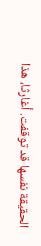الحقيقة نفسها قد توقفت. أغارثا، هذا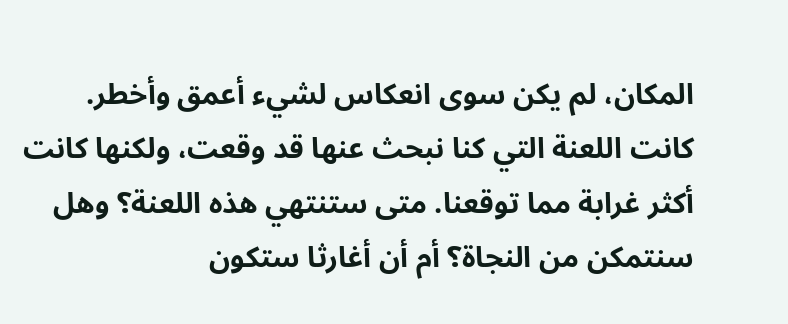المكان، لم يكن سوى انعكاس لشيء أعمق وأخطر. كانت اللعنة التي كنا نبحث عنها قد وقعت، ولكنها كانت أكثر غرابة مما توقعنا. متى ستنتهي هذه اللعنة؟ وهل سنتمكن من النجاة؟ أم أن أغارثا ستكون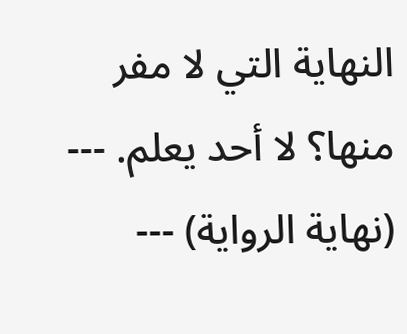النهاية التي لا مفر منها؟ لا أحد يعلم. --- (نهاية الرواية) ---